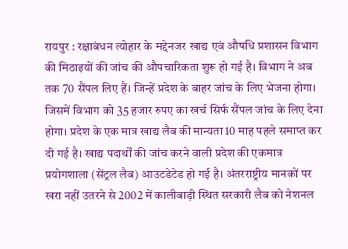रायपुर : रक्षाबंधन त्योहार के मद्देनजर खाद्य एवं औषधि प्रशासन विभाग की मिठाइयों की जांच की औपचारिकता शुरू हो गई है। विभाग ने अब तक 70 सैंपल लिए हैं। जिन्हें प्रदेश के बाहर जांच के लिए भेजना होगा। जिसमें विभाग को 35 हजार रुपए का खर्च सिर्फ सैंपल जांच के लिए देना होगा। प्रदेश के एक मात्र खाद्य लैब की मान्यता 10 माह पहले समाप्त कर दी गई है। खाद्य पदार्थों की जांच करने वाली प्रदेश की एकमात्र प्रयोगशाला (सेंट्रल लैब) आउटडेटेड हो गई है। अंतरराष्ट्रीय मानकों पर खरा नहीं उतरने से 2002 में कालीबाड़ी स्थित सरकारी लैब को नेशनल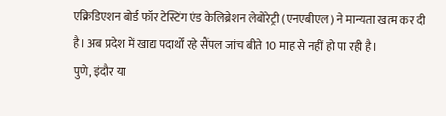एक्रिडिएशन बोर्ड फॉर टेस्टिंग एंड केलिब्रेशन लेबोरेट्री (एनएबीएल) ने मान्यता खत्म कर दी है। अब प्रदेश में खाद्य पदार्थों रहे सैंपल जांच बीते 10 माह से नहीं हो पा रही है।
पुणे, इंदौर या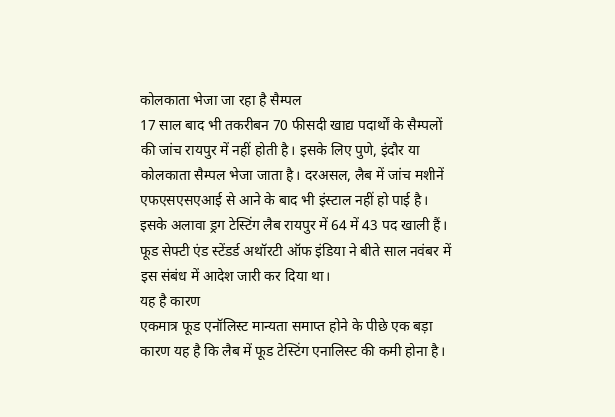कोलकाता भेजा जा रहा है सैम्पल
17 साल बाद भी तकरीबन 70 फीसदी खाद्य पदार्थों के सैम्पलों की जांच रायपुर में नहीं होती है। इसके लिए पुणे, इंदौर या कोलकाता सैम्पल भेजा जाता है। दरअसल, लैब में जांच मशीनें एफएसएसएआई से आने के बाद भी इंस्टाल नहीं हो पाई है। इसके अलावा ड्रग टेस्टिंग लैब रायपुर में 64 में 43 पद खाली हैं। फूड सेफ्टी एंड स्टेंडर्ड अथॉरटी ऑफ इंडिया ने बीते साल नवंबर में इस संबंध में आदेश जारी कर दिया था।
यह है कारण
एकमात्र फूड एनॉलिस्ट मान्यता समाप्त होने के पीछे एक बड़ा कारण यह है कि लैब में फूड टेस्टिंग एनालिस्ट की कमी होना है।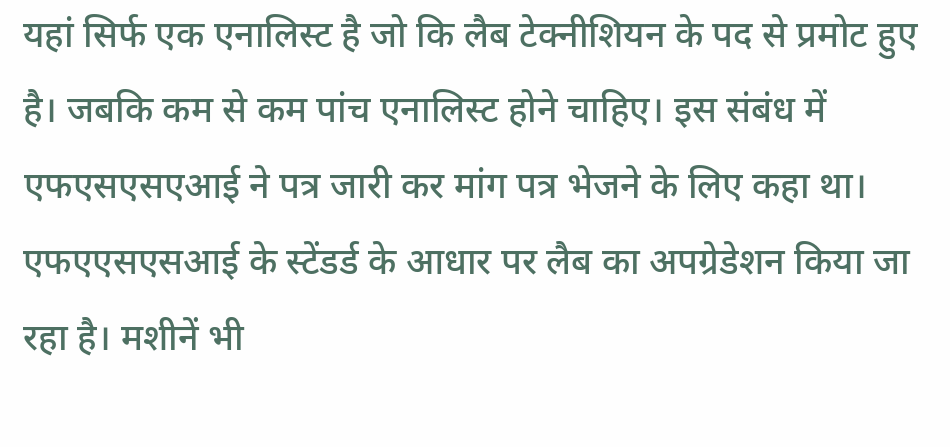यहां सिर्फ एक एनालिस्ट है जो कि लैब टेक्नीशियन के पद से प्रमोट हुए है। जबकि कम से कम पांच एनालिस्ट होने चाहिए। इस संबंध में एफएसएसएआई ने पत्र जारी कर मांग पत्र भेजने के लिए कहा था। एफएएसएसआई के स्टेंडर्ड के आधार पर लैब का अपग्रेडेशन किया जा रहा है। मशीनें भी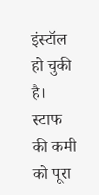इंस्टॉल हो चुकी है। स्टाफ की कमी को पूरा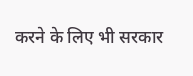करने के लिए भी सरकार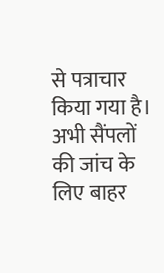से पत्राचार किया गया है। अभी सैंपलों की जांच के लिए बाहर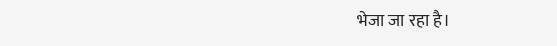भेजा जा रहा है।